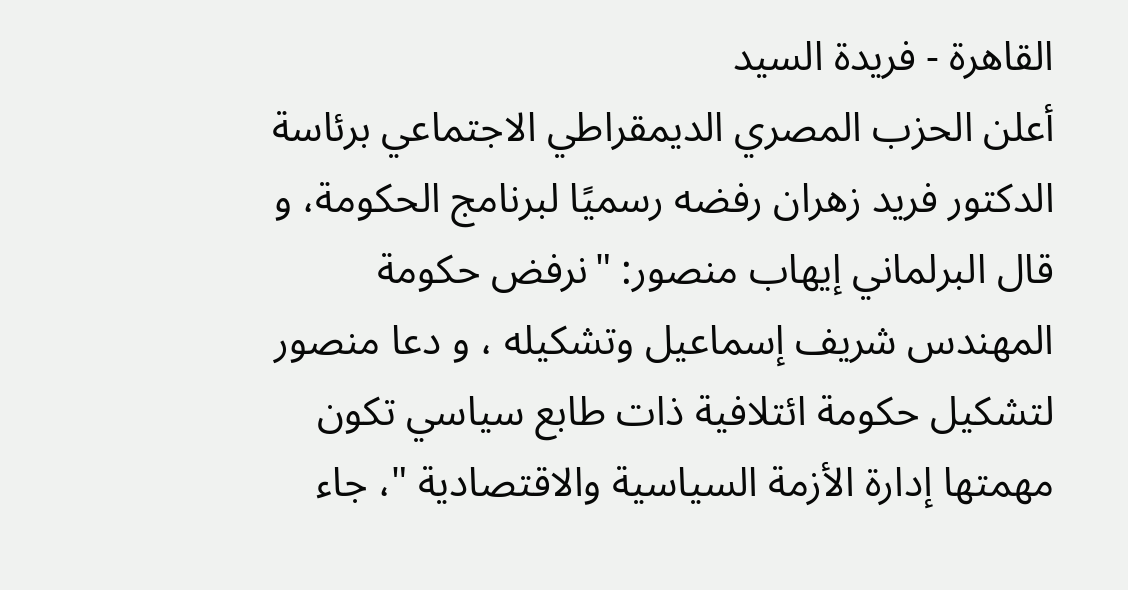القاهرة - فريدة السيد
أعلن الحزب المصري الديمقراطي الاجتماعي برئاسة الدكتور فريد زهران رفضه رسميًا لبرنامج الحكومة، و قال البرلماني إيهاب منصور: "نرفض حكومة المهندس شريف إسماعيل وتشكيله ، و دعا منصور لتشكيل حكومة ائتلافية ذات طابع سياسي تكون مهمتها إدارة الأزمة السياسية والاقتصادية "، جاء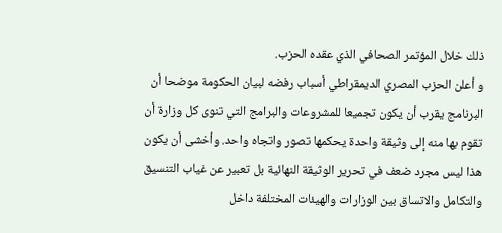ذلك خلال المؤتمر الصحافي الذي عقده الحزب.
و أعلن الحزب المصري الديمقراطي أسباب رفضه لبيان الحكومة موضحا أن البرنامج يقرب أن يكون تجميعا للمشروعات والبرامج التي تنوى كل وزارة أن تقوم بها منه إلى وثيقة واحدة يحكمها تصور واتجاه واحد. وأخشى أن يكون هذا ليس مجرد ضعف في تحرير الوثيقة النهائية بل تعبير عن غياب التنسيق والتكامل والاتساق بين الوزارات والهيئات المختلفة داخل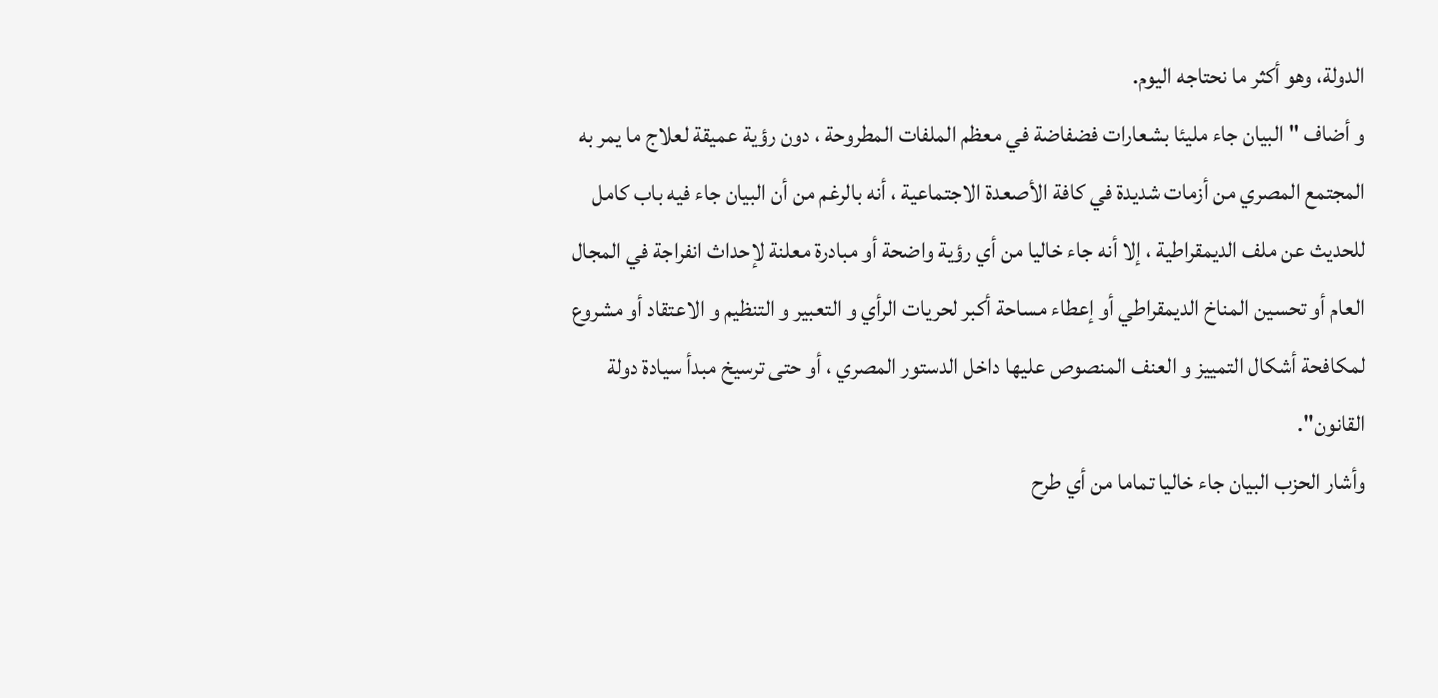الدولة، وهو أكثر ما نحتاجه اليوم.
و أضاف " البيان جاء مليئا بشعارات فضفاضة في معظم الملفات المطروحة ، دون رؤية عميقة لعلاج ما يمر به المجتمع المصري من أزمات شديدة في كافة الأصعدة الاجتماعية ، أنه بالرغم من أن البيان جاء فيه باب كامل للحديث عن ملف الديمقراطية ، إلا أنه جاء خاليا من أي رؤية واضحة أو مبادرة معلنة لإحداث انفراجة في المجال العام أو تحسين المناخ الديمقراطي أو إعطاء مساحة أكبر لحريات الرأي و التعبير و التنظيم و الاعتقاد أو مشروع لمكافحة أشكال التمييز و العنف المنصوص عليها داخل الدستور المصري ، أو حتى ترسيخ مبدأ سيادة دولة القانون".
وأشار الحزب البيان جاء خاليا تماما من أي طرح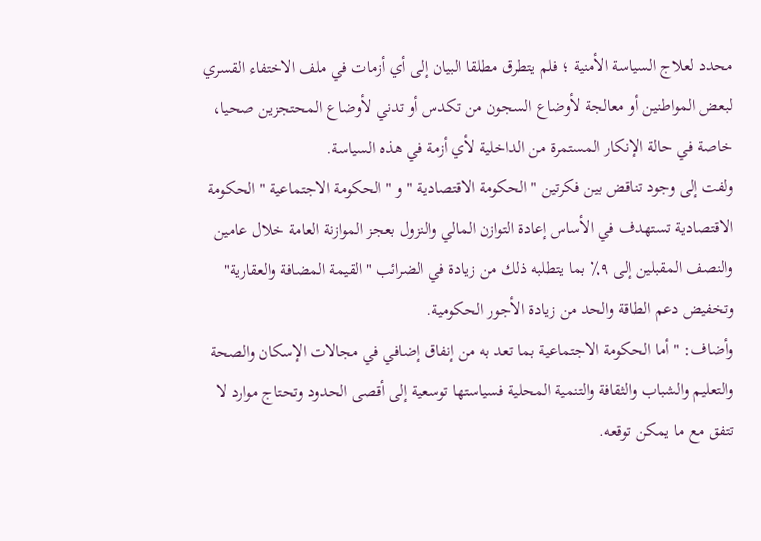محدد لعلاج السياسة الأمنية ؛ فلم يتطرق مطلقا البيان إلى أي أزمات في ملف الاختفاء القسري لبعض المواطنين أو معالجة لأوضاع السجون من تكدس أو تدني لأوضاع المحتجزين صحيا، خاصة في حالة الإنكار المستمرة من الداخلية لأي أزمة في هذه السياسة.
ولفت إلى وجود تناقض بين فكرتين " الحكومة الاقتصادية " و " الحكومة الاجتماعية " الحكومة الاقتصادية تستهدف في الأساس إعادة التوازن المالي والنزول بعجز الموازنة العامة خلال عامين والنصف المقبلين إلى ٩٪ بما يتطلبه ذلك من زيادة في الضرائب "القيمة المضافة والعقارية" وتخفيض دعم الطاقة والحد من زيادة الأجور الحكومية.
وأضاف: " أما الحكومة الاجتماعية بما تعد به من إنفاق إضافي في مجالات الإسكان والصحة والتعليم والشباب والثقافة والتنمية المحلية فسياستها توسعية إلى أقصى الحدود وتحتاج موارد لا تتفق مع ما يمكن توقعه.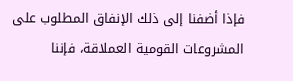فإذا أضفنا إلى ذلك الإنفاق المطلوب على المشروعات القومية العملاقة، فإننا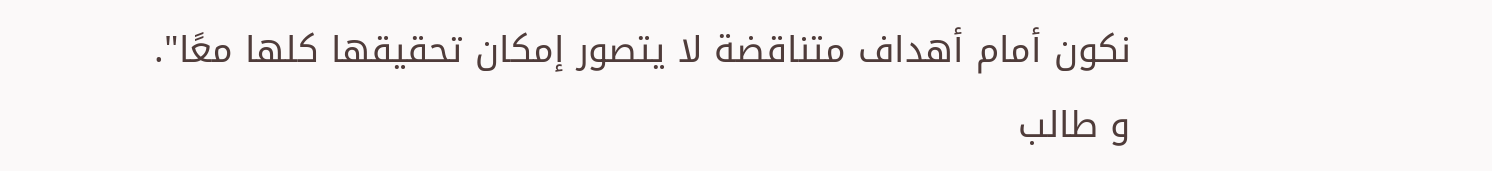نكون أمام أهداف متناقضة لا يتصور إمكان تحقيقها كلها معًا".
و طالب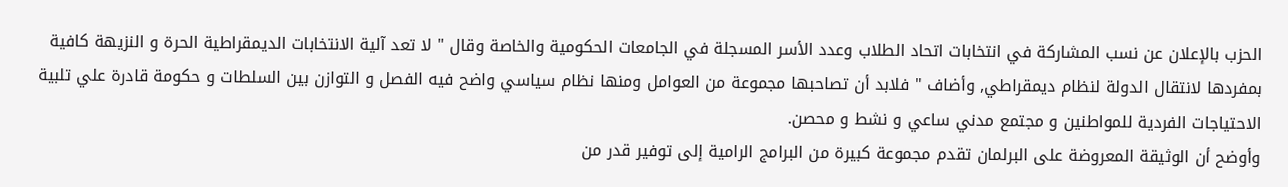الحزب بالإعلان عن نسب المشاركة في انتخابات اتحاد الطلاب وعدد الأسر المسجلة في الجامعات الحكومية والخاصة وقال " لا تعد آلية الانتخابات الديمقراطية الحرة و النزيهة كافية بمفردها لانتقال الدولة لنظام ديمقراطي, وأضاف " فلابد أن تصاحبها مجموعة من العوامل ومنها نظام سياسي واضح فيه الفصل و التوازن بين السلطات و حكومة قادرة علي تلبية الاحتياجات الفردية للمواطنين و مجتمع مدني ساعي و نشط و محصن.
وأوضح أن الوثيقة المعروضة على البرلمان تقدم مجموعة كبيرة من البرامج الرامية إلى توفير قدر من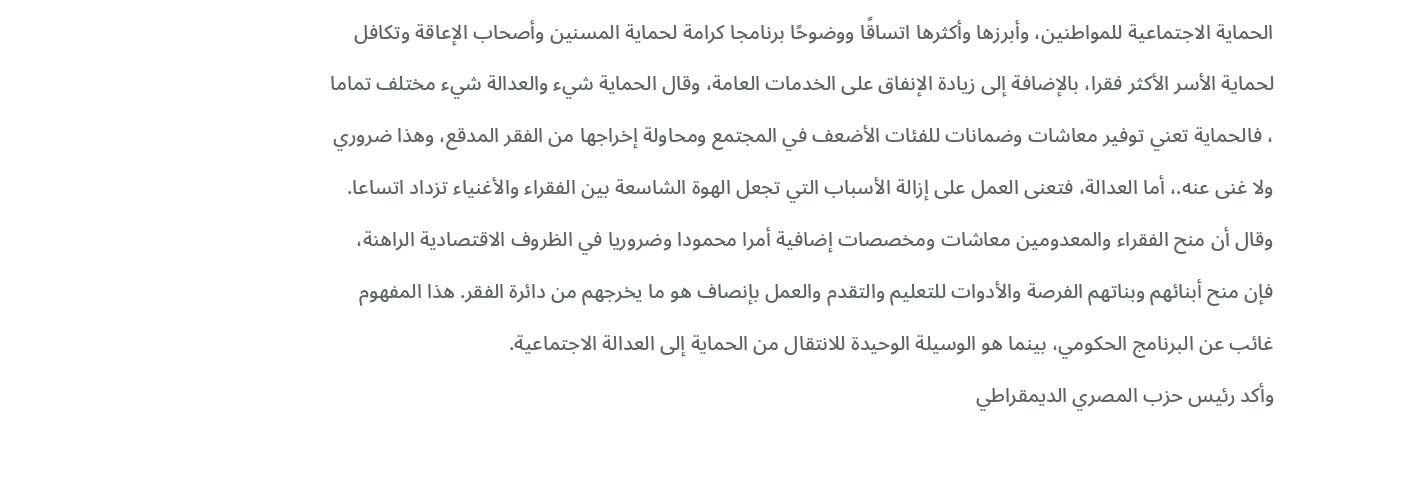الحماية الاجتماعية للمواطنين، وأبرزها وأكثرها اتساقًا ووضوحًا برنامجا كرامة لحماية المسنين وأصحاب الإعاقة وتكافل لحماية الأسر الأكثر فقرا، بالإضافة إلى زيادة الإنفاق على الخدمات العامة، وقال الحماية شيء والعدالة شيء مختلف تماما ، فالحماية تعني توفير معاشات وضمانات للفئات الأضعف في المجتمع ومحاولة إخراجها من الفقر المدقع، وهذا ضروري ولا غنى عنه.، أما العدالة، فتعنى العمل على إزالة الأسباب التي تجعل الهوة الشاسعة بين الفقراء والأغنياء تزداد اتساعا.
وقال أن منح الفقراء والمعدومين معاشات ومخصصات إضافية أمرا محمودا وضروريا في الظروف الاقتصادية الراهنة، فإن منح أبنائهم وبناتهم الفرصة والأدوات للتعليم والتقدم والعمل بإنصاف هو ما يخرجهم من دائرة الفقر. هذا المفهوم غائب عن البرنامج الحكومي، بينما هو الوسيلة الوحيدة للانتقال من الحماية إلى العدالة الاجتماعية.
وأكد رئيس حزب المصري الديمقراطي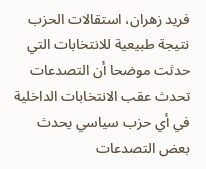فريد زهران، استقالات الحزب نتيجة طبيعية للانتخابات التي حدثت موضحا أن التصدعات تحدث عقب الانتخابات الداخلية في أي حزب سياسي يحدث بعض التصدعات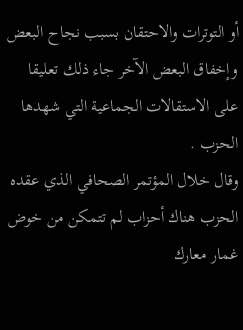أو التوترات والاحتقان بسبب نجاح البعض وإخفاق البعض الآخر جاء ذلك تعليقا على الاستقالات الجماعية التي شهدها الحزب .
وقال خلال المؤتمر الصحافي الذي عقده الحزب هناك أحزاب لم تتمكن من خوض غمار معارك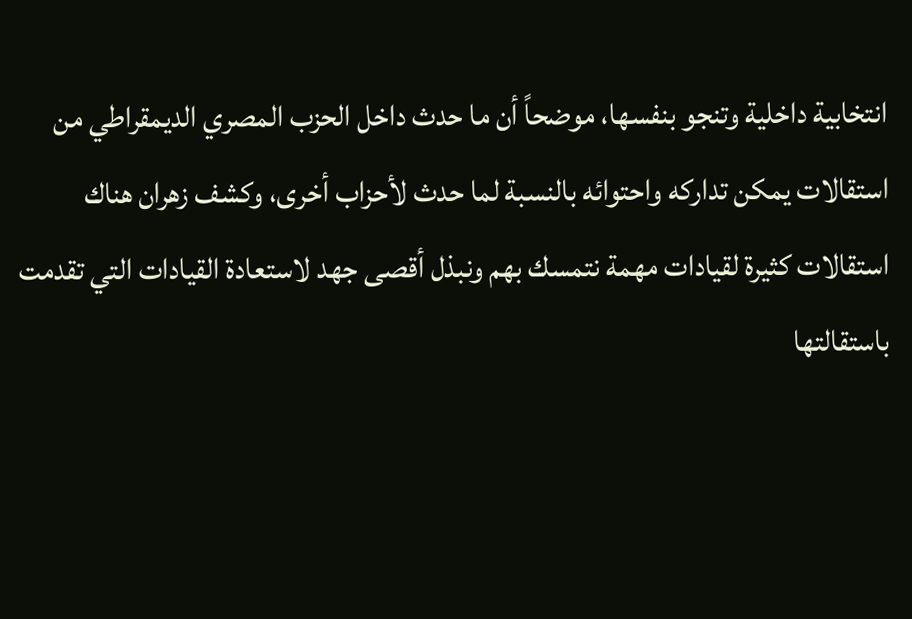انتخابية داخلية وتنجو بنفسها، موضحاً أن ما حدث داخل الحزب المصري الديمقراطي من استقالات يمكن تداركه واحتوائه بالنسبة لما حدث لأحزاب أخرى، وكشف زهران هناك استقالات كثيرة لقيادات مهمة نتمسك بهم ونبذل أقصى جهد لاستعادة القيادات التي تقدمت باستقالتها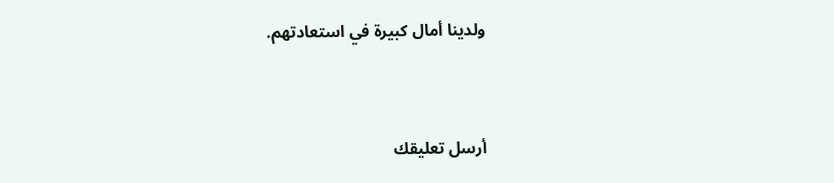ولدينا أمال كبيرة في استعادتهم.


أرسل تعليقك